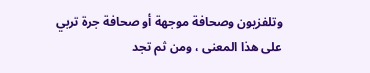وتلفزيون وصحافة موجهة أو صحافة جرة تربي على هذا المعنى ، ومن ثم تجد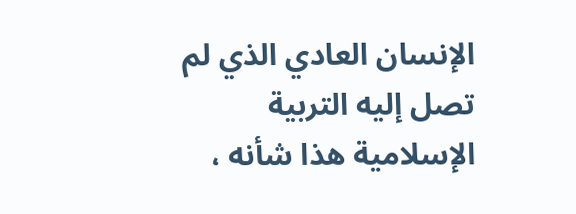الإنسان العادي الذي لم تصل إليه التربية الإسلامية هذا شأنه ،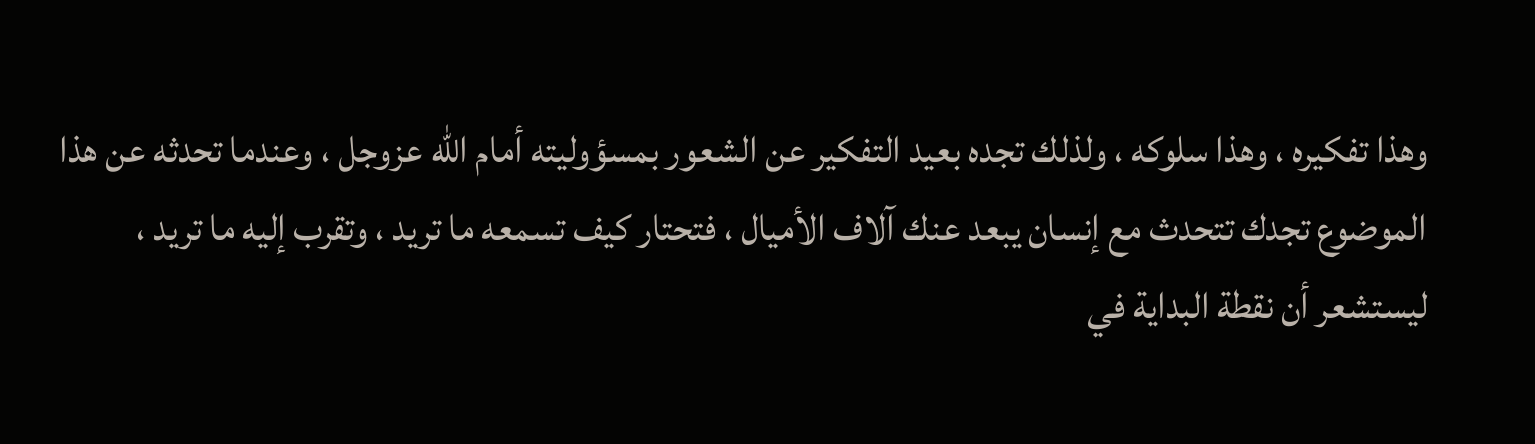وهذا تفكيره ، وهذا سلوكه ، ولذلك تجده بعيد التفكير عن الشعور بمسؤوليته أمام الله عزوجل ، وعندما تحدثه عن هذا الموضوع تجدك تتحدث مع إنسان يبعد عنك آلاف الأميال ، فتحتار كيف تسمعه ما تريد ، وتقرب إليه ما تريد ، ليستشعر أن نقطة البداية في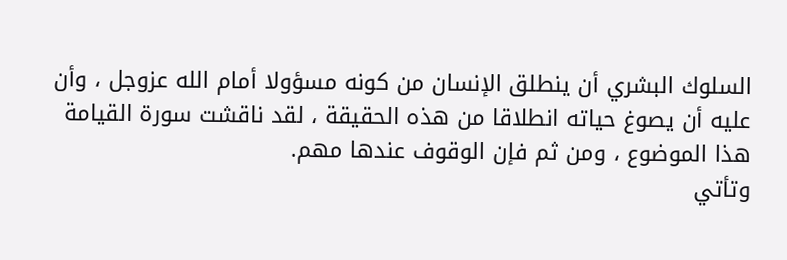السلوك البشري أن ينطلق الإنسان من كونه مسؤولا أمام الله عزوجل ، وأن عليه أن يصوغ حياته انطلاقا من هذه الحقيقة ، لقد ناقشت سورة القيامة هذا الموضوع ، ومن ثم فإن الوقوف عندها مهم.
وتأتي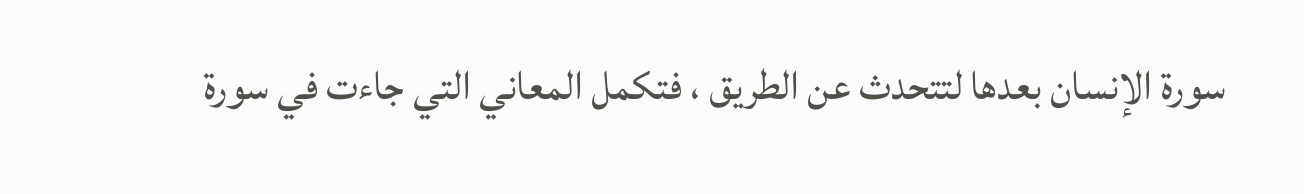سورة الإنسان بعدها لتتحدث عن الطريق ، فتكمل المعاني التي جاءت في سورة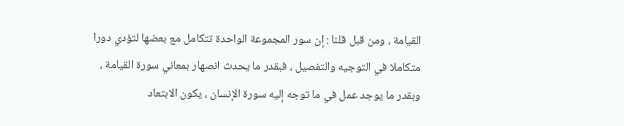القيامة ، ومن قبل قلنا : إن سور المجموعة الواحدة تتكامل مع بعضها لتؤدي دورا متكاملا في التوجيه والتفصيل ، فبقدر ما يحدث انصهار بمعاني سورة القيامة ، وبقدر ما يوجد عمل في ما توجه إليه سورة الإنسان ، يكون الابتعاد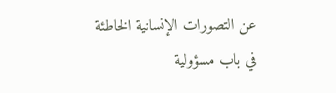عن التصورات الإنسانية الخاطئة في باب مسؤولية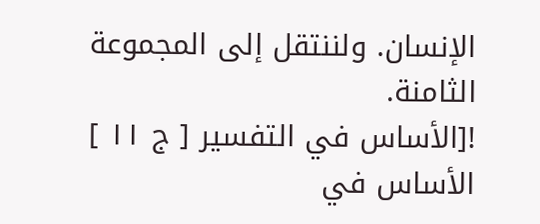الإنسان. ولننتقل إلى المجموعة الثامنة.
![الأساس في التفسير [ ج ١١ ] الأساس في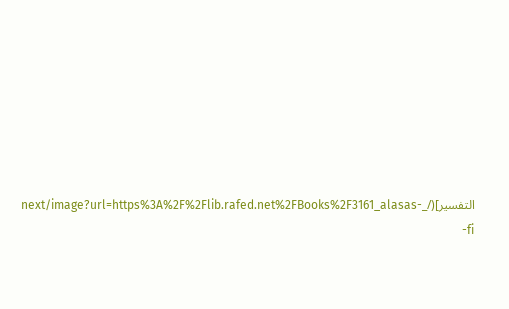التفسير](/_next/image?url=https%3A%2F%2Flib.rafed.net%2FBooks%2F3161_alasas-fi-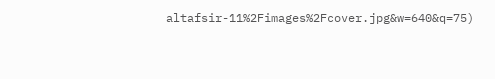altafsir-11%2Fimages%2Fcover.jpg&w=640&q=75)